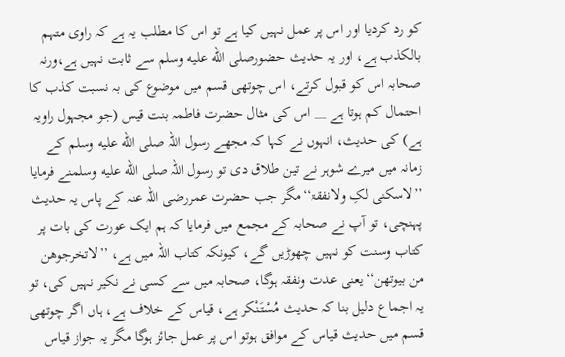کو رد کردیا اور اس پر عمل نہیں کیا ہے تو اس کا مطلب یہ ہے کہ راوی متہم بالکذب ہے، اور یہ حدیث حضورصلى الله عليه وسلم سے ثابت نہیں ہے،ورنہ صحابہ اس کو قبول کرتے، اس چوتھی قسم میں موضوع کی بہ نسبت کذب کا احتمال کم ہوتا ہے __ اس کی مثال حضرت فاطمہ بنت قیس (جو مجہول راویہ ہے) کی حدیث، انہوں نے کہا کہ مجھے رسول اللہ صلى الله عليه وسلم کے زمانہ میں میرے شوہر نے تین طلاق دی تو رسول اللہ صلى الله عليه وسلمنے فرمایا ’’لاسکنی لکِ ولانفقۃ‘‘مگر جب حضرت عمررضی اللہ عنہ کے پاس یہ حدیث پہنچی، تو آپ نے صحابہ کے مجمع میں فرمایا کہ ہم ایک عورت کی بات پر کتاب وسنت کو نہیں چھوڑیں گے، کیونکہ کتاب اللہ میں ہے، ’’لاتخرجوھن من بیوتھن‘‘یعنی عدت ونفقہ ہوگا، صحابہ میں سے کسی نے نکیر نہیں کی، تو یہ اجماع دلیل بنا کہ حدیث مُسْتَنْکر ہے، قیاس کے خلاف ہے، ہاں اگر چوتھی قسم میں حدیث قیاس کے موافق ہوتو اس پر عمل جائز ہوگا مگر یہ جواز قیاس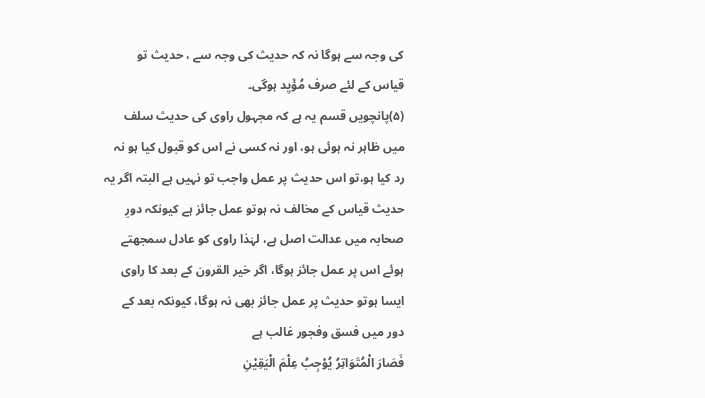کی وجہ سے ہوگا نہ کہ حدیث کی وجہ سے ، حدیث تو قیاس کے لئے صرف مُؤَیِد ہوگی۔
(۵)پانچویں قسم یہ ہے کہ مجہول راوی کی حدیث سلف میں ظاہر نہ ہوئی ہو، اور نہ کسی نے اس کو قبول کیا ہو نہ رد کیا ہو،تو اس حدیث پر عمل واجب تو نہیں ہے البتہ اگر یہ حدیث قیاس کے مخالف نہ ہوتو عمل جائز ہے کیونکہ دورِ صحابہ میں عدالت اصل ہے، لہٰذا راوی کو عادل سمجھتے ہوئے اس پر عمل جائز ہوگا، اگر خیر القرون کے بعد کا راوی ایسا ہوتو حدیث پر عمل جائز بھی نہ ہوگا، کیونکہ بعد کے دور میں فسق وفجور غالب ہے
فَصَارَ الْمُتَوَاتِرُ یُوْجِبُ عِلْمَ الْیَقِیْنِ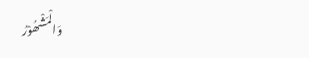وَالْمَشْھُوْرُ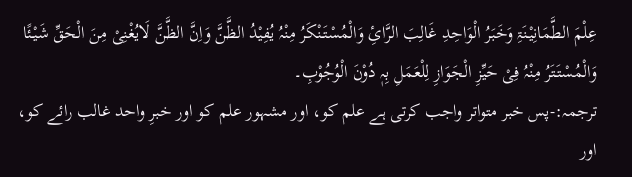عِلْمَ الطَّمَانِیْنَۃِ وَخَبَرُ الْوَاحِدِ غَالِبَ الرَّایِٔ وَالْمُسْتَنْکَرُ مِنْہُ یُفِیْدُ الظَّنَّ وَاِنَّ الظَّنَّ لَایُغْنِیْ مِنَ الْحَقِّ شَیْئًا وَالْمُسْتَتَرُ مِنْہُ فِیْ حَیِّزِ الْجَوَازِ لِلْعَمَلِ بِہٖ دُوْنَ الْوُجُوْبِ۔
ترجمہ:-پس خبر متواتر واجب کرتی ہے علم کو، اور مشہور علم کو اور خبرِ واحد غالب رائے کو، اور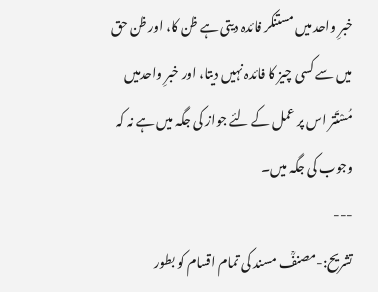خبرِ واحد میں مستنکر فائدہ دیتی ہے ظن کا، اور ظن حق میں سے کسی چیز کا فائدہ نہیں دیتا، اور خبرِ واحدمیں مُسْتَتر اس پر عمل کے لئے جواز کی جگہ میں ہے نہ کہ وجوب کی جگہ میں۔
---
تشریح:-مصنفؒ مسند کی تمام اقسام کو بطور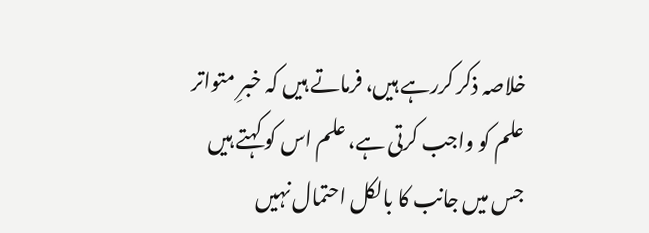خلاصہ ذکر کررہے ہیں، فرماتے ہیں کہ خبرِ متواتر علم کو واجب کرتی ہے، علم اس کو کہتے ہیں جس میں جانب کا بالکل احتمال نہیں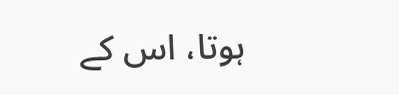ہوتا، اس کے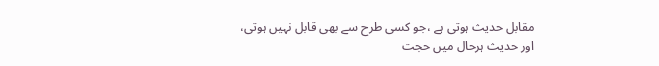مقابل حدیث ہوتی ہے ،جو کسی طرح سے بھی قابل نہیں ہوتی، اور حدیث ہرحال میں حجت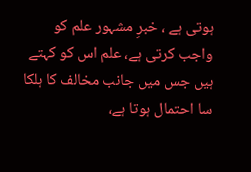ہوتی ہے ، خبرِ مشہور علم کو واجب کرتی ہے، علم اس کو کہتے ہیں جس میں جانب مخالف کا ہلکا سا احتمال ہوتا ہے،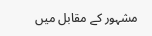مشہور کے مقابل میں